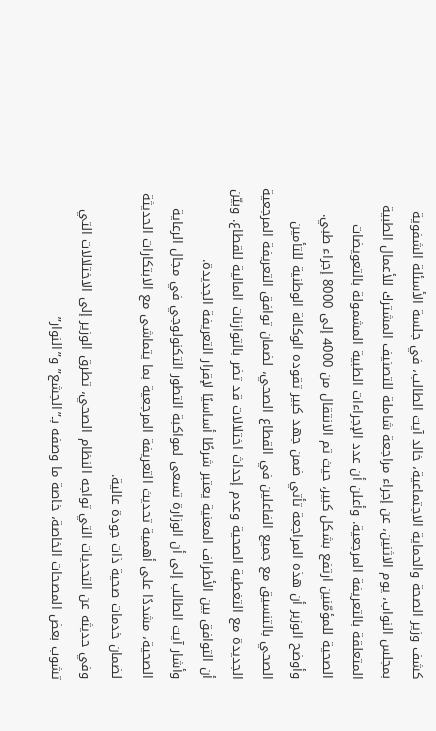كشف وزير الصحة والحماية الاجتماعية، خالد آيت الطالب، في جلسة الأسئلة الشفوية بمجلس النواب، يوم الاثنين، عن إجراء مراجعة شاملة للتصنيف المشترك للأعمال الطبية المتعلقة بالتعريفة المرجعية. وأعلن أن عدد الإجراءات الطبية المشمولة بالتعويضات الصحية للمؤمّنين ارتفع بشكل كبير، حيث تم الانتقال من 4000 إلى 8000 إجراء طبي.
وأوضح الوزير أن هذه المراجعة تأتي ضمن جهد كبير تقوده الوكالة الوطنية للتأمين الصحي بالتنسيق مع جميع الفاعلين في القطاع الصحي، لضمان توافق التعريفة المرجعية الجديدة مع التغطية الصحية وعدم إحداث اختلالات قد تضر بالتوازنات المالية للقطاع. وبيّن أن التوافق بين الأطراف المعنية يعتبر شرطًا أساسيًا لإقرار التعريفة الجديدة.
وأشار آيت الطالب إلى أن الوزارة تسعى لمواكبة التطور التكنولوجي في مجال الرعاية الصحية، مشددًا على أهمية تحديث التعريفة المرجعية بما يتماشى مع الابتكارات الحديثة لضمان خدمات صحية ذات جودة عالية.
وفي حديثه عن التحديات التي تواجه النظام الصحي، تطرق الوزير إلى الاختلالات التي تشوب بعض المصحات الخاصة، خاصة ما وصفه بـ”الجشع” و”النوار”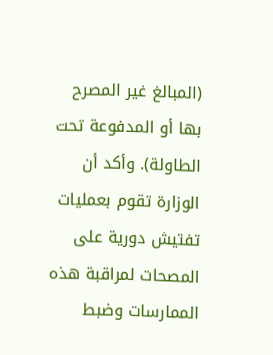(المبالغ غير المصرح بها أو المدفوعة تحت الطاولة). وأكد أن الوزارة تقوم بعمليات تفتيش دورية على المصحات لمراقبة هذه الممارسات وضبط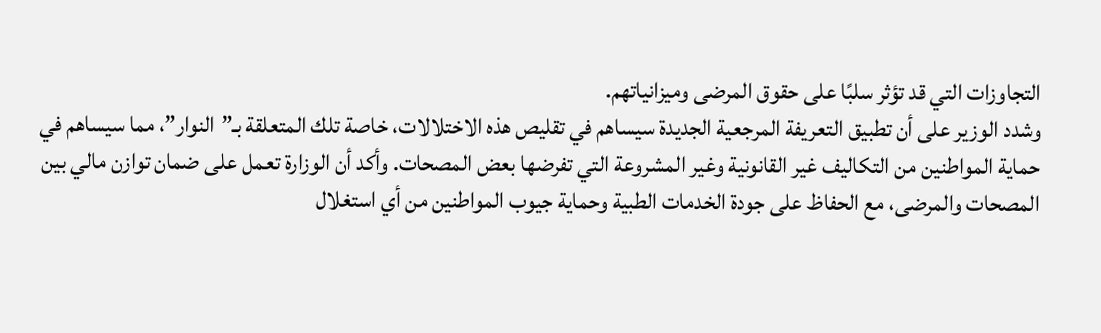التجاوزات التي قد تؤثر سلبًا على حقوق المرضى وميزانياتهم.
وشدد الوزير على أن تطبيق التعريفة المرجعية الجديدة سيساهم في تقليص هذه الاختلالات، خاصة تلك المتعلقة بـ”النوار”، مما سيساهم في حماية المواطنين من التكاليف غير القانونية وغير المشروعة التي تفرضها بعض المصحات. وأكد أن الوزارة تعمل على ضمان توازن مالي بين المصحات والمرضى، مع الحفاظ على جودة الخدمات الطبية وحماية جيوب المواطنين من أي استغلال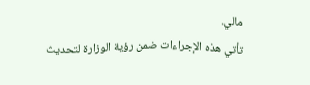مالي.
تأتي هذه الإجراءات ضمن رؤية الوزارة لتحديث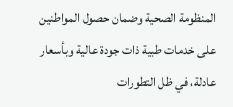المنظومة الصحية وضمان حصول المواطنين على خدمات طبية ذات جودة عالية وبأسعار عادلة، في ظل التطورات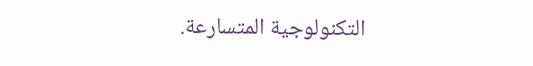التكنولوجية المتسارعة.